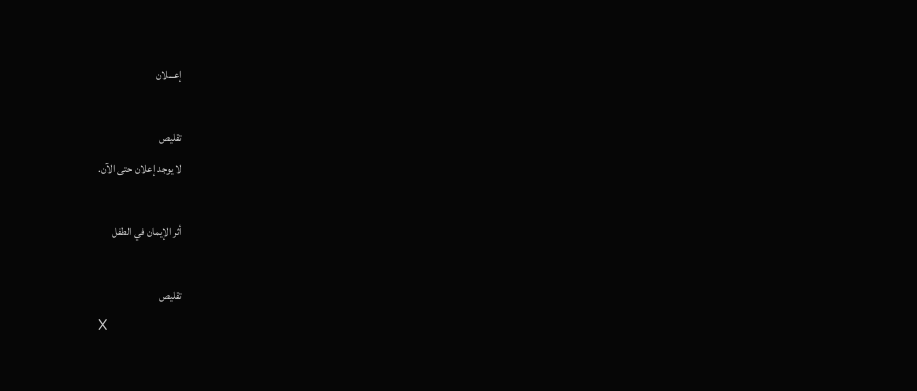إعـــلان

تقليص
لا يوجد إعلان حتى الآن.

أثر الإيمان في الطفل

تقليص
X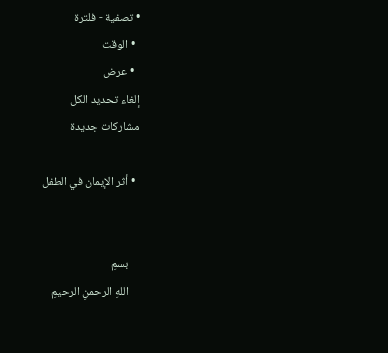• تصفية - فلترة
  • الوقت
  • عرض
إلغاء تحديد الكل
مشاركات جديدة

  • أثر الإيمان في الطفل


    بسمِ
    اللهِ الرحمنِ الرحيمِ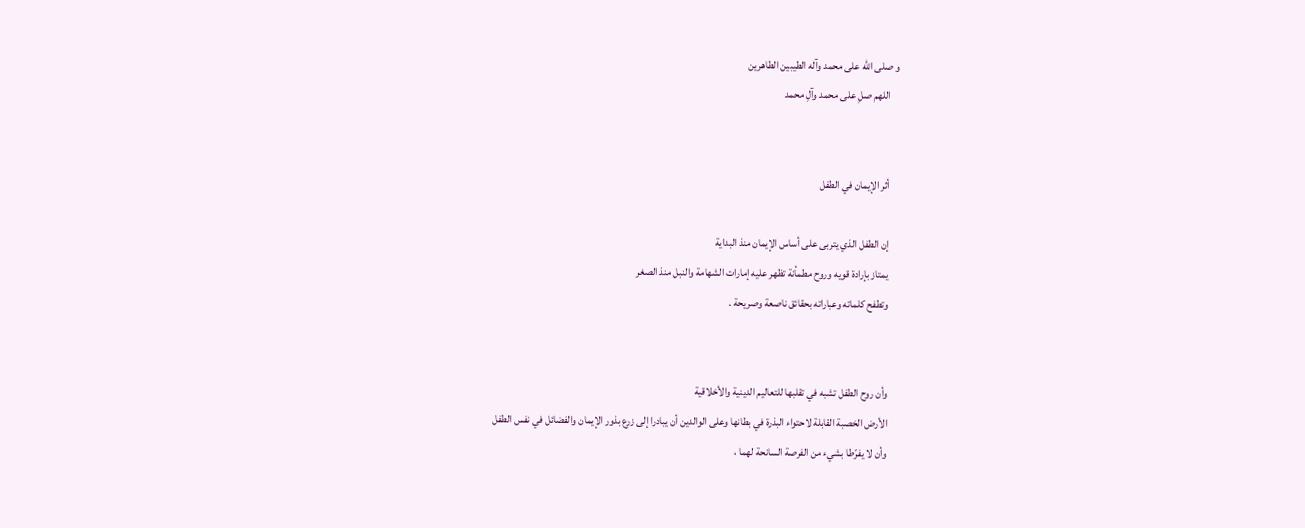و صلى الله على محمد وآله الطيبين الطاهرين
    اللهم صلِ على محمد وآلِ محمد


    أثر الإيمان في الطفل

    إن الطفل الذي يتربى على أساس الإيمان منذ البداية
    يمتاز بإرادة قويه وروح مطمأنة تظهر عليه إمارات الشهامة والنبل منذ الصغر
    وتطفح كلماته وعباراته بحقائق ناصعة وصريحة .


    وأن روح الطفل تشبه في تقلبها للتعاليم الدينية والأخلاقية
    الأرض الخصبة القابلة لاحتواء البذرة في بطانها وعلى الوالدين أن يبادرا إلى زرع بذور الإيمان والفضائل في نفس الطفل
    وأن لا يفرّطا بشيء من الفرصة السانحة لهما ،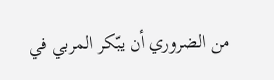من الضروري أن يبّكر المربي في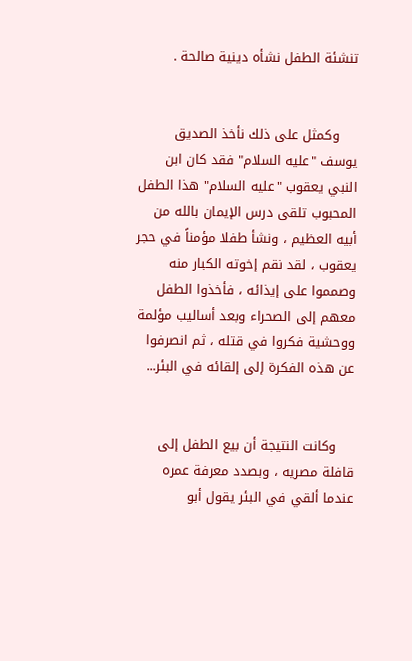تنشئة الطفل نشأه دينية صالحة .


    وكمثل على ذلك نأخذ الصديق يوسف "عليه السلام" فقد كان ابن النبي يعقوب "عليه السلام" هذا الطفل المحبوب تلقى درس الإيمان بالله من أبيه العظيم ، ونشأ طفلا مؤمناً في حجر يعقوب ، لقد نقم إخوته الكبار منه وصمموا على إيذائه ، فأخذوا الطفل معهم إلى الصحراء وبعد أساليب مؤلمة ووحشية فكروا في قتله ، ثم انصرفوا عن هذه الفكرة إلى إلقائه في البئر...


    وكانت النتيجة أن بيع الطفل إلى قافلة مصريه ، وبصدد معرفة عمره عندما ألقي في البئر يقول أبو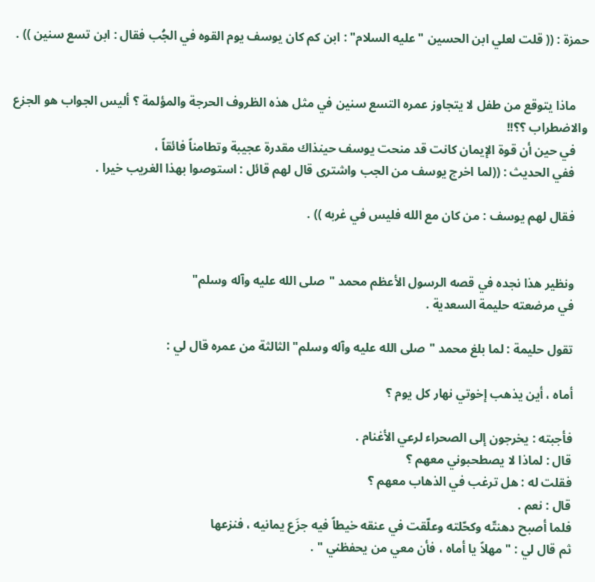حمزة : (( قلت لعلي ابن الحسين "عليه السلام" : ابن كم كان يوسف يوم القوه في الجُب فقال : ابن تسع سنين )) .


    ماذا يتوقع من طفل لا يتجاوز عمره التسع سنين في مثل هذه الظروف الحرجة والمؤلمة ؟ أليس الجواب هو الجزع والاضطراب ؟؟!!
    في حين أن قوة الإيمان كانت قد منحت يوسف حينذاك مقدرة عجيبة وتطامناً فائقاً ،
    ففي الحديث : ((لما اخرج يوسف من الجب واشترى قال لهم قائل : استوصوا بهذا الغريب خيرا .

    فقال لهم يوسف : من كان مع الله فليس في غربه )) .


    ونظير هذا نجده في قصه الرسول الأعظم محمد "صلى الله عليه وآله وسلم"
    في مرضعته حليمة السعدية .

    تقول حليمة : لما بلغ محمد "صلى الله عليه وآله وسلم" الثالثة من عمره قال لي :

    أماه ، أين يذهب إخوتي نهار كل يوم ؟

    فأجبته : يخرجون إلى الصحراء لرعي الأغنام .
    قال : لماذا لا يصطحبوني معهم ؟
    فقلت له : هل ترغب في الذهاب معهم ؟
    قال : نعم .
    فلما أصبح دهنتّه وكحّلته وعلّقت في عنقه خيطاً فيه جزَع يمانيه ، فنزعها
    ثم قال لي : " مهلاً يا أماه ، فأن معي من يحفظني " .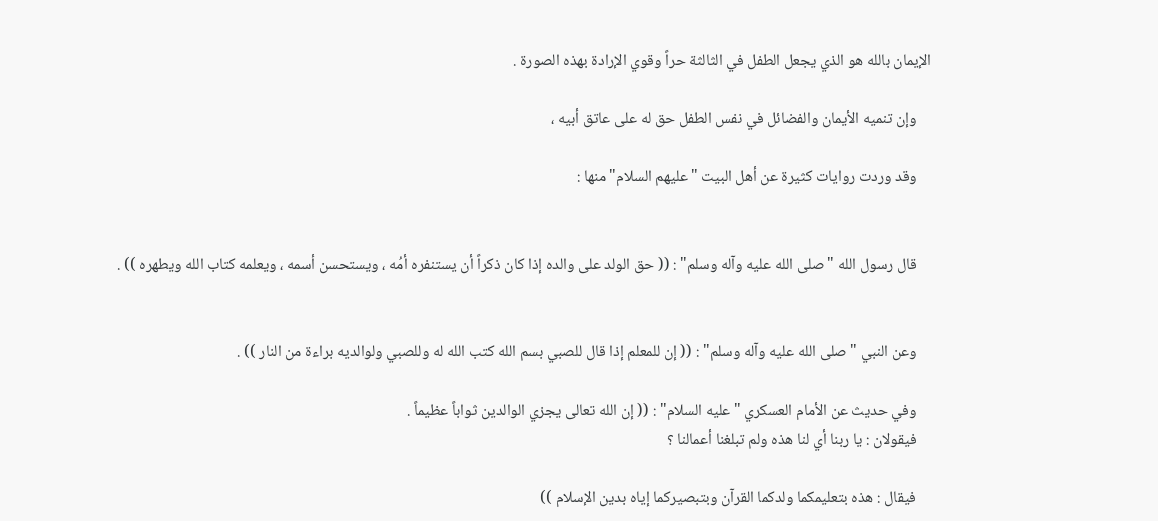الإيمان بالله هو الذي يجعل الطفل في الثالثة حراً وقوي الإرادة بهذه الصورة .

    وإن تنميه الأيمان والفضائل في نفس الطفل حق له على عاتق أبيه ،

    وقد وردت روايات كثيرة عن أهل البيت "عليهم السلام" منها :


    قال رسول الله "صلى الله عليه وآله وسلم" : (( حق الولد على والده إذا كان ذكراً أن يستنفره أمُه ، ويستحسن أسمه ، ويعلمه كتاب الله ويطهره )) .


    وعن النبي "صلى الله عليه وآله وسلم" : (( إن للمعلم إذا قال للصبي بسم الله كتب الله له وللصبي ولوالديه براءة من النار )) .

    وفي حديث عن الأمام العسكري "عليه السلام" : (( إن الله تعالى يجزي الوالدين ثواباً عظيماً .
    فيقولان : يا ربنا أي لنا هذه ولم تبلغنا أعمالنا ؟

    فيقال : هذه بتعليمكما ولدكما القرآن وبتبصيركما إياه بدين الإسلام ))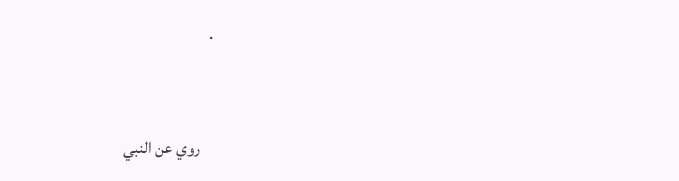.



    روي عن النبي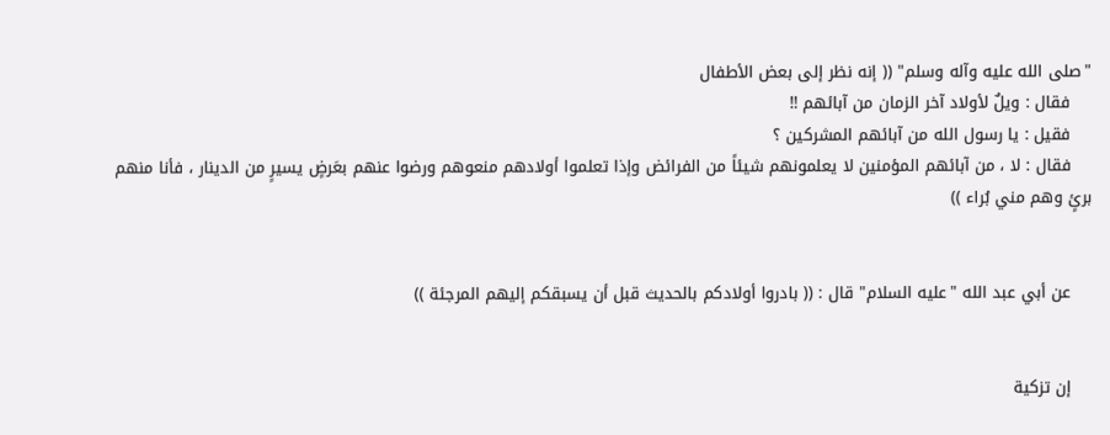"صلى الله عليه وآله وسلم" (( إنه نظر إلى بعض الأطفال
    فقال : ويلٌ لأولاد آخر الزمان من آبائهم !!
    فقيل : يا رسول الله من آبائهم المشركين ؟
    فقال : لا ، من آبائهم المؤمنين لا يعلمونهم شيئاً من الفرائض وإذا تعلموا أولادهم منعوهم ورضوا عنهم بعَرضٍ يسيرٍ من الدينار ، فأنا منهم برئٍ وهم مني بُراء ))


    عن أبي عبد الله "عليه السلام" قال : (( بادروا أولادكم بالحديث قبل أن يسبقكم إليهم المرجئة ))


    إن تزكية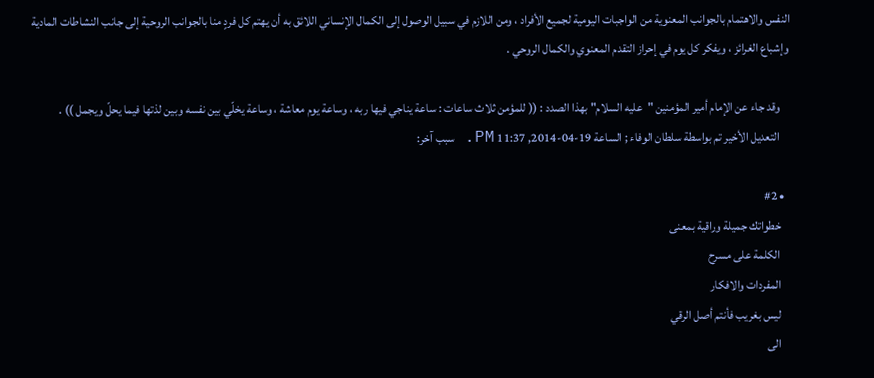النفس والاهتمام بالجوانب المعنوية من الواجبات اليومية لجميع الأفراد ، ومن اللازم في سبيل الوصول إلى الكمال الإنساني اللائق به أن يهتم كل فردٍ منا بالجوانب الروحية إلى جانب النشاطات المادية وإشباع الغرائز ، ويفكر كل يوم في إحراز التقدم المعنوي والكمال الروحي .

    وقد جاء عن الإمام أمير المؤمنين "عليه السلام" بهذا الصدد : (( للمؤمن ثلاث ساعات : ساعة يناجي فيها ربه ، وساعة يوم معاشة ، وساعة يخلّي بين نفسه وبين لذتها فيما يحلّ ويجمل )) .
    التعديل الأخير تم بواسطة سلطان الوفاء ; الساعة 19-04-2014, 11:37 PM. سبب آخر:

  • #2
    خطواتك جميلة وراقية بمعنى
    الكلمة على مسرح
    المفردات والافكار
    ليس بغريب فأنتم أصل الرقي
    الى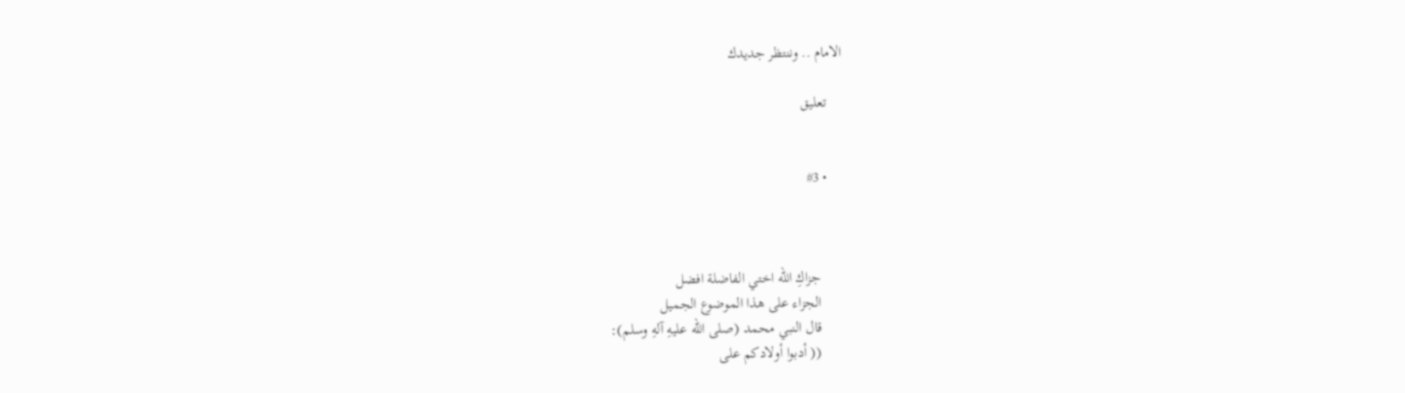الامام .. وننتظر جديدك

    تعليق


    • #3



      جزاكِ الله اختي الفاضلة افضل
      الجزاء على هذا الموضوع الجميل
      قال النبي محمد (صلى الله عليهِ آلهِ وسلم):
      (( أدبوا أولادكم على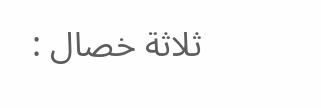ثلاثة خصال :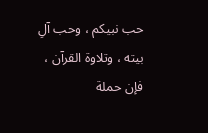حب نبيكم ، وحب آلِ بيته ، وتلاوة القرآن ، فإن حملة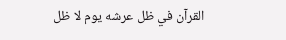القرآن في ظل عرشه يوم لا ظل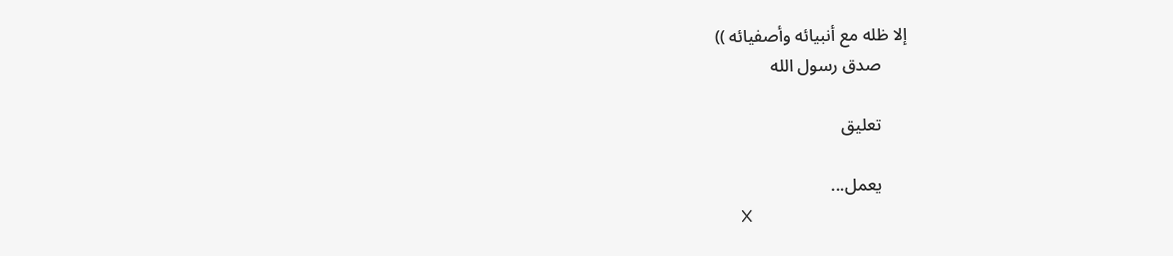إلا ظله مع أنبيائه وأصفيائه ))
      صدق رسول الله

      تعليق

      يعمل...
      X